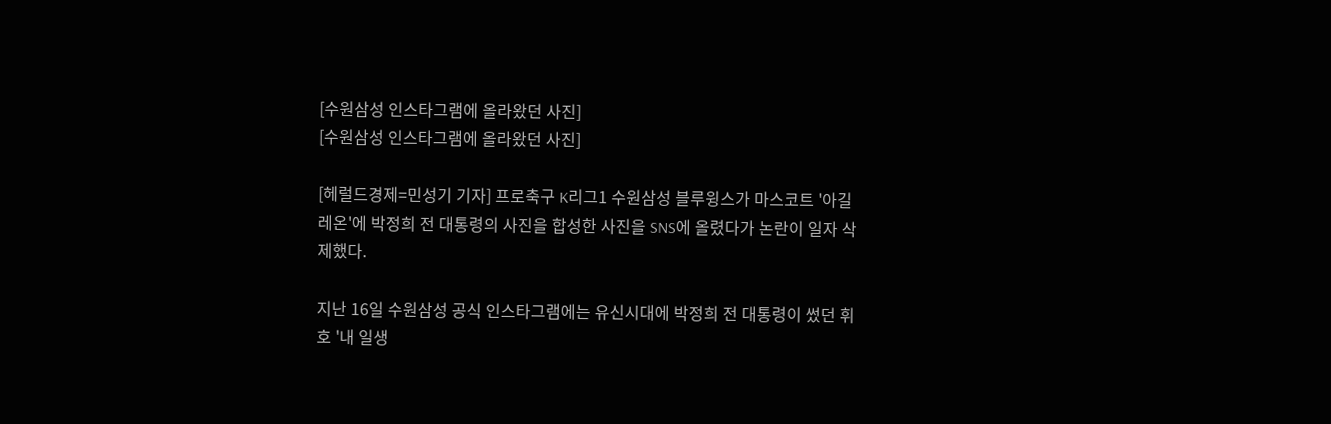[수원삼성 인스타그램에 올라왔던 사진]
[수원삼성 인스타그램에 올라왔던 사진]

[헤럴드경제=민성기 기자] 프로축구 K리그1 수원삼성 블루윙스가 마스코트 '아길레온'에 박정희 전 대통령의 사진을 합성한 사진을 SNS에 올렸다가 논란이 일자 삭제했다.

지난 16일 수원삼성 공식 인스타그램에는 유신시대에 박정희 전 대통령이 썼던 휘호 '내 일생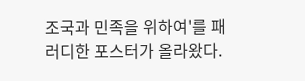조국과 민족을 위하여'를 패러디한 포스터가 올라왔다.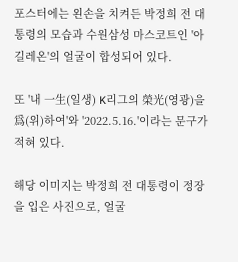포스터에는 왼손을 치켜든 박정희 전 대통령의 모습과 수원삼성 마스코트인 '아길레온'의 얼굴이 합성되어 있다.

또 '내 一生(일생) K리그의 榮光(영광)을 爲(위)하여'와 '2022.5.16.'이라는 문구가 적혀 있다.

해당 이미지는 박정희 전 대통령이 정장을 입은 사진으로, 얼굴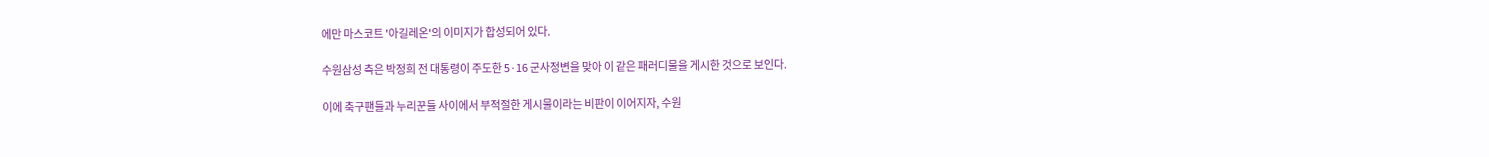에만 마스코트 '아길레온'의 이미지가 합성되어 있다.

수원삼성 측은 박정희 전 대통령이 주도한 5·16 군사정변을 맞아 이 같은 패러디물을 게시한 것으로 보인다.

이에 축구팬들과 누리꾼들 사이에서 부적절한 게시물이라는 비판이 이어지자, 수원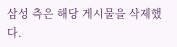삼성 측은 해당 게시물을 삭제했다.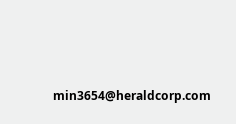min3654@heraldcorp.com